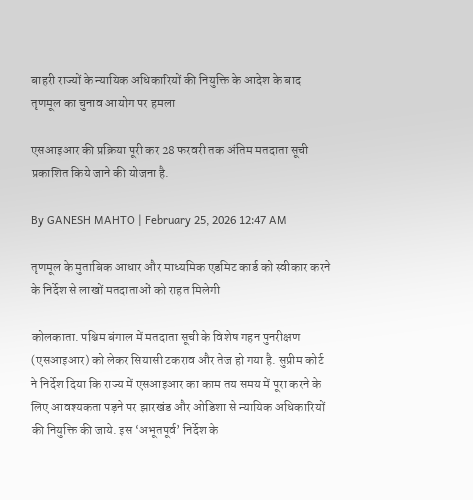बाहरी राज्यों के न्यायिक अधिकारियों की नियुक्ति के आदेश के बाद तृणमूल का चुनाव आयोग पर हमला

एसआइआर की प्रक्रिया पूरी कर 28 फरवरी तक अंतिम मतदाता सूची प्रकाशित किये जाने की योजना है.

By GANESH MAHTO | February 25, 2026 12:47 AM

तृणमूल के मुताबिक आधार और माध्यमिक एडमिट कार्ड को स्वीकार करने के निर्देश से लाखों मतदाताओं को राहत मिलेगी

कोलकाता. पश्चिम बंगाल में मतदाता सूची के विशेष गहन पुनरीक्षण (एसआइआर) को लेकर सियासी टकराव और तेज हो गया है. सुप्रीम कोर्ट ने निर्देश दिया कि राज्य में एसआइआर का काम तय समय में पूरा करने के लिए आवश्यकता पड़ने पर झारखंड और ओडिशा से न्यायिक अधिकारियों की नियुक्ति की जाये. इस ‘अभूतपूर्व’ निर्देश के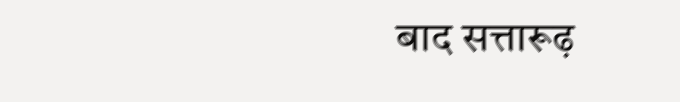बाद सत्तारूढ़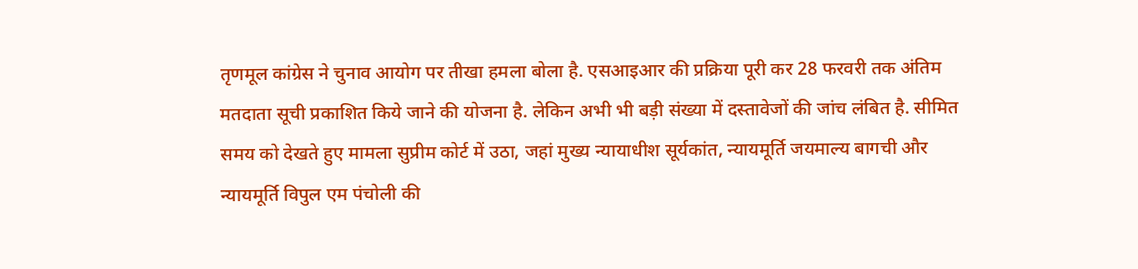तृणमूल कांग्रेस ने चुनाव आयोग पर तीखा हमला बोला है. एसआइआर की प्रक्रिया पूरी कर 28 फरवरी तक अंतिम मतदाता सूची प्रकाशित किये जाने की योजना है. लेकिन अभी भी बड़ी संख्या में दस्तावेजों की जांच लंबित है. सीमित समय को देखते हुए मामला सुप्रीम कोर्ट में उठा, जहां मुख्य न्यायाधीश सूर्यकांत, न्यायमूर्ति जयमाल्य बागची और न्यायमूर्ति विपुल एम पंचोली की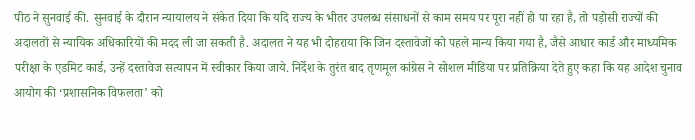पीठ ने सुनवाई की. सुनवाई के दौरान न्यायालय ने संकेत दिया कि यदि राज्य के भीतर उपलब्ध संसाधनों से काम समय पर पूरा नहीं हो पा रहा है, तो पड़ोसी राज्यों की अदालतों से न्यायिक अधिकारियों की मदद ली जा सकती है. अदालत ने यह भी दोहराया कि जिन दस्तावेजों को पहले मान्य किया गया है, जैसे आधार कार्ड और माध्यमिक परीक्षा के एडमिट कार्ड, उन्हें दस्तावेज सत्यापन में स्वीकार किया जाये. निर्देश के तुरंत बाद तृणमूल कांग्रेस ने सोशल मीडिया पर प्रतिक्रिया देते हुए कहा कि यह आदेश चुनाव आयोग की ‘प्रशासनिक विफलता’ को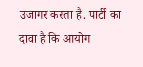उजागर करता है. पार्टी का दावा है कि आयोग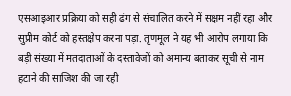एसआइआर प्रक्रिया को सही ढंग से संचालित करने में सक्षम नहीं रहा और सुप्रीम कोर्ट को हस्तक्षेप करना पड़ा. तृणमूल ने यह भी आरोप लगाया कि बड़ी संख्या में मतदाताओं के दस्तावेजों को अमान्य बताकर सूची से नाम हटाने की साजिश की जा रही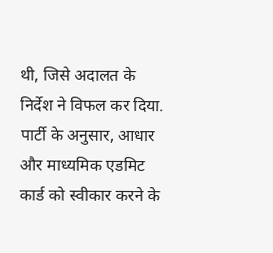थी, जिसे अदालत के निर्देश ने विफल कर दिया. पार्टी के अनुसार, आधार और माध्यमिक एडमिट कार्ड को स्वीकार करने के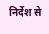निर्देश से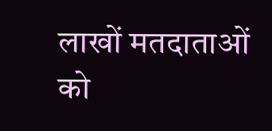लाखों मतदाताओं को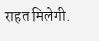राहत मिलेगी.